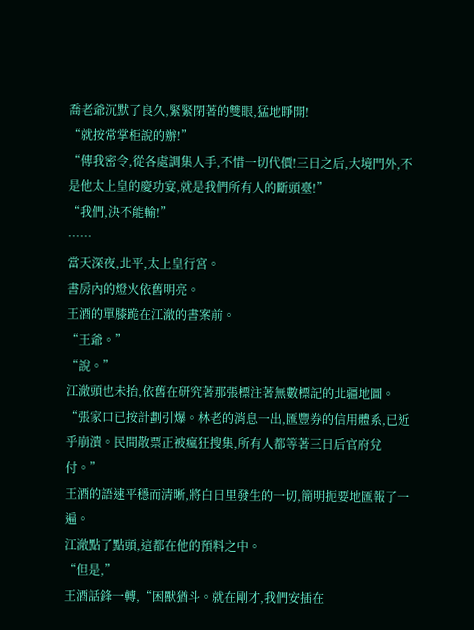喬老爺沉默了良久,緊緊閉著的雙眼,猛地睜開!
“就按常掌柜說的辦!”
“傳我密令,從各處調集人手,不惜一切代價!三日之后,大境門外,不是他太上皇的慶功宴,就是我們所有人的斷頭臺!”
“我們,決不能輸!”
……
當天深夜,北平,太上皇行宮。
書房內的燈火依舊明亮。
王酒的單膝跪在江澈的書案前。
“王爺。”
“說。”
江澈頭也未抬,依舊在研究著那張標注著無數標記的北疆地圖。
“張家口已按計劃引爆。林老的消息一出,匯豐券的信用體系,已近乎崩潰。民間散票正被瘋狂搜集,所有人都等著三日后官府兌付。”
王酒的語速平穩而清晰,將白日里發生的一切,簡明扼要地匯報了一遍。
江澈點了點頭,這都在他的預料之中。
“但是,”
王酒話鋒一轉,“困獸猶斗。就在剛才,我們安插在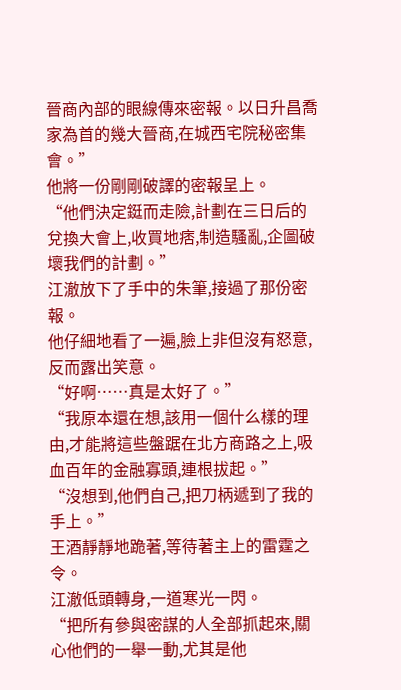晉商內部的眼線傳來密報。以日升昌喬家為首的幾大晉商,在城西宅院秘密集會。”
他將一份剛剛破譯的密報呈上。
“他們決定鋌而走險,計劃在三日后的兌換大會上,收買地痞,制造騷亂,企圖破壞我們的計劃。”
江澈放下了手中的朱筆,接過了那份密報。
他仔細地看了一遍,臉上非但沒有怒意,反而露出笑意。
“好啊……真是太好了。”
“我原本還在想,該用一個什么樣的理由,才能將這些盤踞在北方商路之上,吸血百年的金融寡頭,連根拔起。”
“沒想到,他們自己,把刀柄遞到了我的手上。”
王酒靜靜地跪著,等待著主上的雷霆之令。
江澈低頭轉身,一道寒光一閃。
“把所有參與密謀的人全部抓起來,關心他們的一舉一動,尤其是他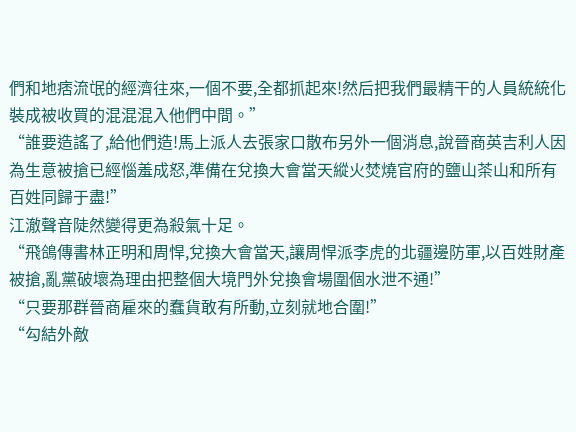們和地痞流氓的經濟往來,一個不要,全都抓起來!然后把我們最精干的人員統統化裝成被收買的混混混入他們中間。”
“誰要造謠了,給他們造!馬上派人去張家口散布另外一個消息,說晉商英吉利人因為生意被搶已經惱羞成怒,準備在兌換大會當天縱火焚燒官府的鹽山茶山和所有百姓同歸于盡!”
江澈聲音陡然變得更為殺氣十足。
“飛鴿傳書林正明和周悍,兌換大會當天,讓周悍派李虎的北疆邊防軍,以百姓財產被搶,亂黨破壞為理由把整個大境門外兌換會場圍個水泄不通!”
“只要那群晉商雇來的蠢貨敢有所動,立刻就地合圍!”
“勾結外敵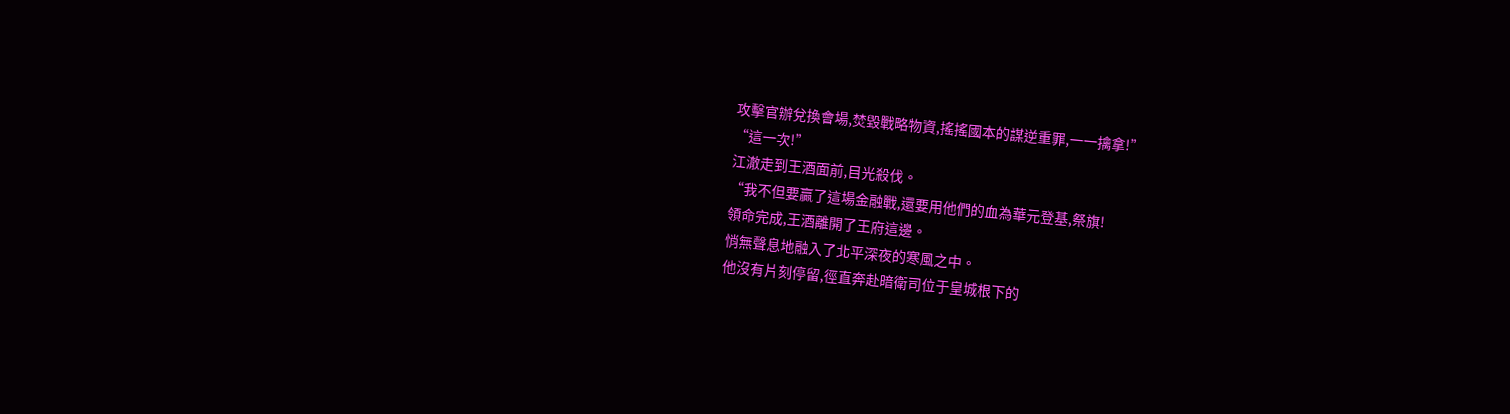攻擊官辦兌換會場,焚毀戰略物資,搖搖國本的謀逆重罪,一一擒拿!”
“這一次!”
江澈走到王酒面前,目光殺伐。
“我不但要贏了這場金融戰,還要用他們的血為華元登基,祭旗!
領命完成,王酒離開了王府這邊。
悄無聲息地融入了北平深夜的寒風之中。
他沒有片刻停留,徑直奔赴暗衛司位于皇城根下的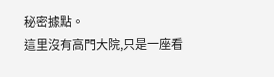秘密據點。
這里沒有高門大院,只是一座看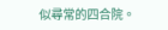似尋常的四合院。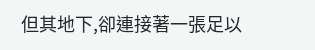但其地下,卻連接著一張足以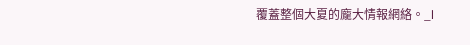覆蓋整個大夏的龐大情報網絡。_l